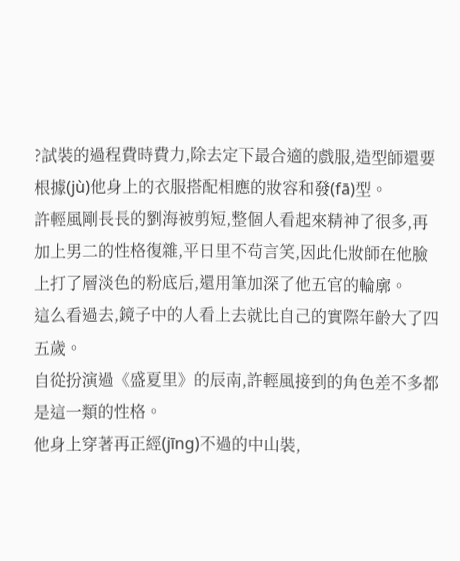?試裝的過程費時費力,除去定下最合適的戲服,造型師還要根據(jù)他身上的衣服搭配相應的妝容和發(fā)型。
許輕風剛長長的劉海被剪短,整個人看起來精神了很多,再加上男二的性格復雜,平日里不茍言笑,因此化妝師在他臉上打了層淡色的粉底后,還用筆加深了他五官的輪廓。
這么看過去,鏡子中的人看上去就比自己的實際年齡大了四五歲。
自從扮演過《盛夏里》的辰南,許輕風接到的角色差不多都是這一類的性格。
他身上穿著再正經(jīng)不過的中山裝,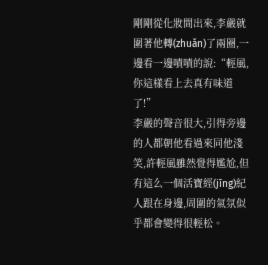剛剛從化妝間出來,李嚴就圍著他轉(zhuǎn)了兩圈,一邊看一邊嘖嘖的說:“輕風,你這樣看上去真有味道了!”
李嚴的聲音很大,引得旁邊的人都朝他看過來同他淺笑,許輕風雖然覺得尷尬,但有這么一個活寶經(jīng)紀人跟在身邊,周圍的氣氛似乎都會變得很輕松。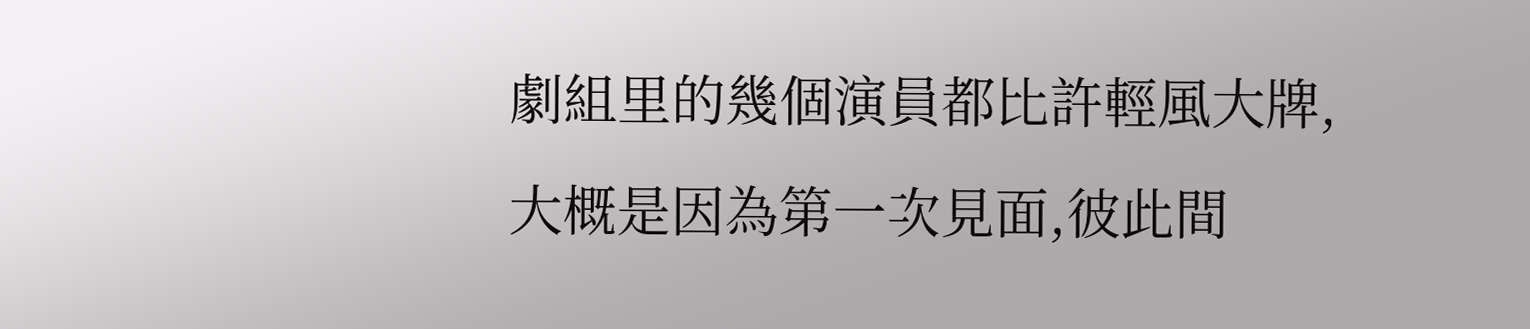劇組里的幾個演員都比許輕風大牌,大概是因為第一次見面,彼此間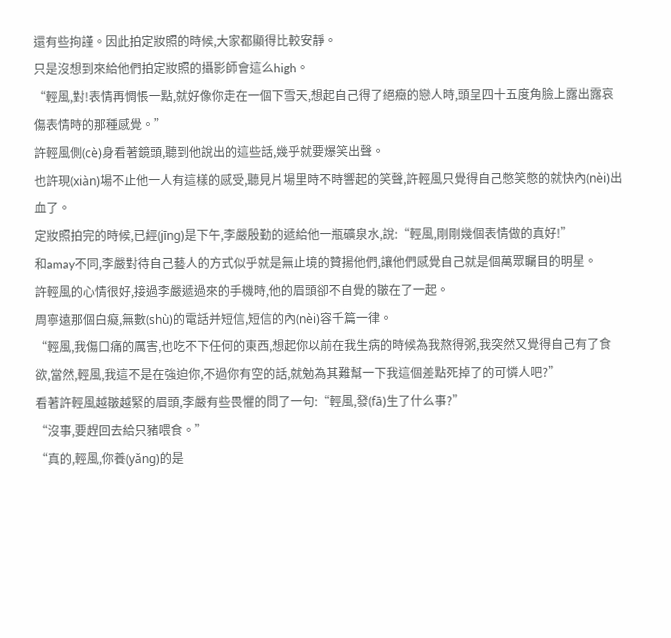還有些拘謹。因此拍定妝照的時候,大家都顯得比較安靜。
只是沒想到來給他們拍定妝照的攝影師會這么high。
“輕風,對!表情再惆悵一點,就好像你走在一個下雪天,想起自己得了絕癥的戀人時,頭呈四十五度角臉上露出露哀傷表情時的那種感覺。”
許輕風側(cè)身看著鏡頭,聽到他說出的這些話,幾乎就要爆笑出聲。
也許現(xiàn)場不止他一人有這樣的感受,聽見片場里時不時響起的笑聲,許輕風只覺得自己憋笑憋的就快內(nèi)出血了。
定妝照拍完的時候,已經(jīng)是下午,李嚴殷勤的遞給他一瓶礦泉水,說:“輕風,剛剛幾個表情做的真好!”
和amay不同,李嚴對待自己藝人的方式似乎就是無止境的贊揚他們,讓他們感覺自己就是個萬眾矚目的明星。
許輕風的心情很好,接過李嚴遞過來的手機時,他的眉頭卻不自覺的皺在了一起。
周寧遠那個白癡,無數(shù)的電話并短信,短信的內(nèi)容千篇一律。
“輕風,我傷口痛的厲害,也吃不下任何的東西,想起你以前在我生病的時候為我熬得粥,我突然又覺得自己有了食欲,當然,輕風,我這不是在強迫你,不過你有空的話,就勉為其難幫一下我這個差點死掉了的可憐人吧?”
看著許輕風越皺越緊的眉頭,李嚴有些畏懼的問了一句:“輕風,發(fā)生了什么事?”
“沒事,要趕回去給只豬喂食。”
“真的,輕風,你養(yǎng)的是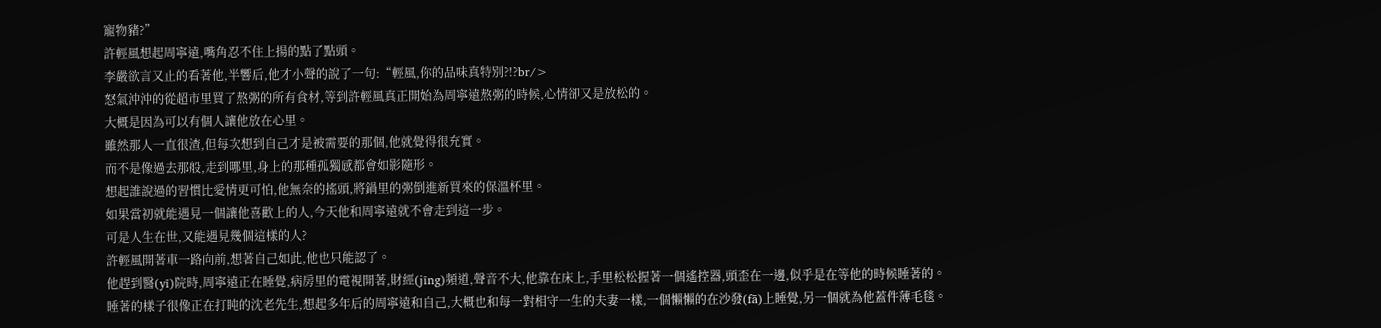寵物豬?”
許輕風想起周寧遠,嘴角忍不住上揚的點了點頭。
李嚴欲言又止的看著他,半響后,他才小聲的說了一句:“輕風,你的品味真特別?!?br/>
怒氣沖沖的從超市里買了熬粥的所有食材,等到許輕風真正開始為周寧遠熬粥的時候,心情卻又是放松的。
大概是因為可以有個人讓他放在心里。
雖然那人一直很渣,但每次想到自己才是被需要的那個,他就覺得很充實。
而不是像過去那般,走到哪里,身上的那種孤獨感都會如影隨形。
想起誰說過的習慣比愛情更可怕,他無奈的搖頭,將鍋里的粥倒進新買來的保溫杯里。
如果當初就能遇見一個讓他喜歡上的人,今天他和周寧遠就不會走到這一步。
可是人生在世,又能遇見幾個這樣的人?
許輕風開著車一路向前,想著自己如此,他也只能認了。
他趕到醫(yī)院時,周寧遠正在睡覺,病房里的電視開著,財經(jīng)頻道,聲音不大,他靠在床上,手里松松握著一個遙控器,頭歪在一邊,似乎是在等他的時候睡著的。
睡著的樣子很像正在打盹的沈老先生,想起多年后的周寧遠和自己,大概也和每一對相守一生的夫妻一樣,一個懶懶的在沙發(fā)上睡覺,另一個就為他蓋件薄毛毯。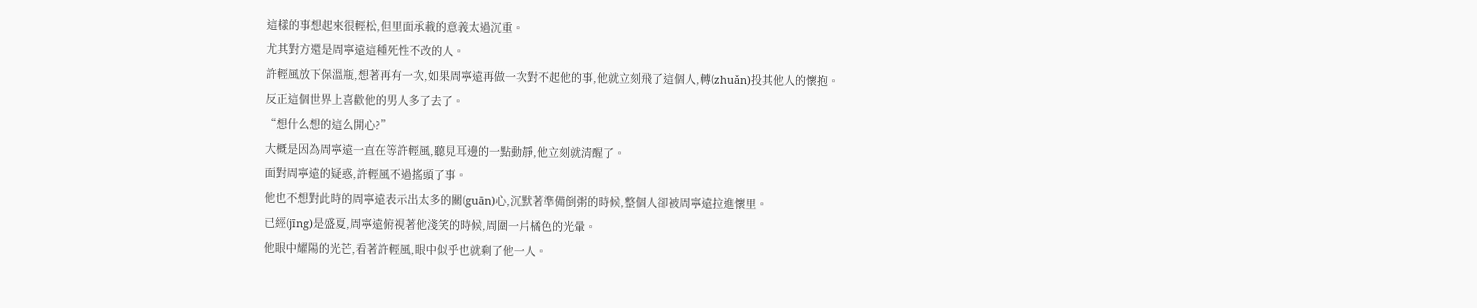這樣的事想起來很輕松,但里面承載的意義太過沉重。
尤其對方還是周寧遠這種死性不改的人。
許輕風放下保溫瓶,想著再有一次,如果周寧遠再做一次對不起他的事,他就立刻飛了這個人,轉(zhuǎn)投其他人的懷抱。
反正這個世界上喜歡他的男人多了去了。
“想什么想的這么開心?”
大概是因為周寧遠一直在等許輕風,聽見耳邊的一點動靜,他立刻就清醒了。
面對周寧遠的疑惑,許輕風不過搖頭了事。
他也不想對此時的周寧遠表示出太多的關(guān)心,沉默著準備倒粥的時候,整個人卻被周寧遠拉進懷里。
已經(jīng)是盛夏,周寧遠俯視著他淺笑的時候,周圍一片橘色的光暈。
他眼中耀陽的光芒,看著許輕風,眼中似乎也就剩了他一人。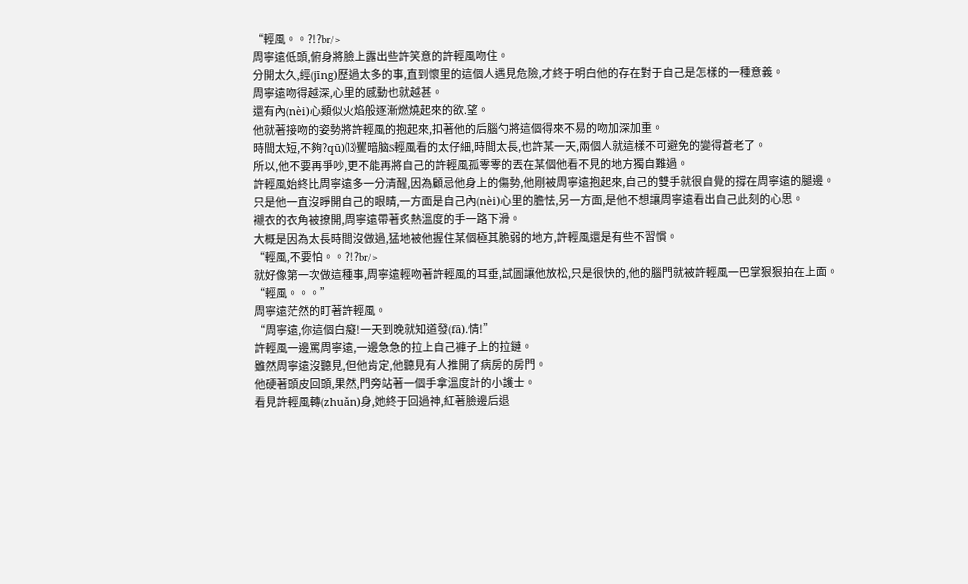“輕風。。?!?br/>
周寧遠低頭,俯身將臉上露出些許笑意的許輕風吻住。
分開太久,經(jīng)歷過太多的事,直到懷里的這個人遇見危險,才終于明白他的存在對于自己是怎樣的一種意義。
周寧遠吻得越深,心里的感動也就越甚。
還有內(nèi)心類似火焰般逐漸燃燒起來的欲.望。
他就著接吻的姿勢將許輕風的抱起來,扣著他的后腦勺將這個得來不易的吻加深加重。
時間太短,不夠?qū)⒀矍暗脑S輕風看的太仔細,時間太長,也許某一天,兩個人就這樣不可避免的變得蒼老了。
所以,他不要再爭吵,更不能再將自己的許輕風孤零零的丟在某個他看不見的地方獨自難過。
許輕風始終比周寧遠多一分清醒,因為顧忌他身上的傷勢,他剛被周寧遠抱起來,自己的雙手就很自覺的撐在周寧遠的腿邊。
只是他一直沒睜開自己的眼睛,一方面是自己內(nèi)心里的膽怯,另一方面,是他不想讓周寧遠看出自己此刻的心思。
襯衣的衣角被撩開,周寧遠帶著炙熱溫度的手一路下滑。
大概是因為太長時間沒做過,猛地被他握住某個極其脆弱的地方,許輕風還是有些不習慣。
“輕風,不要怕。。?!?br/>
就好像第一次做這種事,周寧遠輕吻著許輕風的耳垂,試圖讓他放松,只是很快的,他的腦門就被許輕風一巴掌狠狠拍在上面。
“輕風。。。”
周寧遠茫然的盯著許輕風。
“周寧遠,你這個白癡!一天到晚就知道發(fā).情!”
許輕風一邊罵周寧遠,一邊急急的拉上自己褲子上的拉鏈。
雖然周寧遠沒聽見,但他肯定,他聽見有人推開了病房的房門。
他硬著頭皮回頭,果然,門旁站著一個手拿溫度計的小護士。
看見許輕風轉(zhuǎn)身,她終于回過神,紅著臉邊后退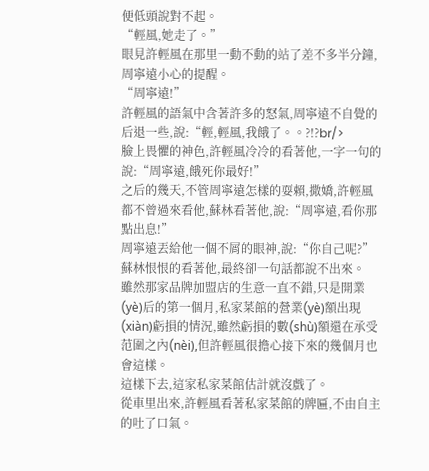便低頭說對不起。
“輕風,她走了。”
眼見許輕風在那里一動不動的站了差不多半分鐘,周寧遠小心的提醒。
“周寧遠!”
許輕風的語氣中含著許多的怒氣,周寧遠不自覺的后退一些,說:“輕,輕風,我餓了。。?!?br/>
臉上畏懼的神色,許輕風冷冷的看著他,一字一句的說:“周寧遠,餓死你最好!”
之后的幾天,不管周寧遠怎樣的耍賴,撒嬌,許輕風都不曾過來看他,蘇林看著他,說:“周寧遠,看你那點出息!”
周寧遠丟給他一個不屑的眼神,說:“你自己呢?”
蘇林恨恨的看著他,最終卻一句話都說不出來。
雖然那家品牌加盟店的生意一直不錯,只是開業(yè)后的第一個月,私家菜館的營業(yè)額出現(xiàn)虧損的情況,雖然虧損的數(shù)額還在承受范圍之內(nèi),但許輕風很擔心接下來的幾個月也會這樣。
這樣下去,這家私家菜館估計就沒戲了。
從車里出來,許輕風看著私家菜館的牌匾,不由自主的吐了口氣。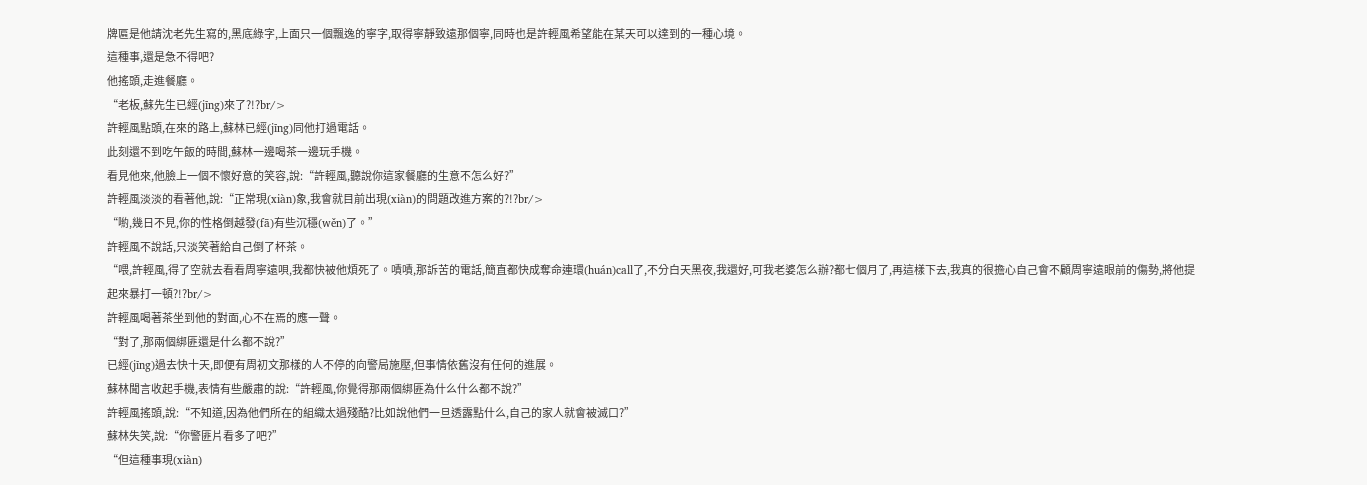牌匾是他請沈老先生寫的,黑底綠字,上面只一個飄逸的寧字,取得寧靜致遠那個寧,同時也是許輕風希望能在某天可以達到的一種心境。
這種事,還是急不得吧?
他搖頭,走進餐廳。
“老板,蘇先生已經(jīng)來了?!?br/>
許輕風點頭,在來的路上,蘇林已經(jīng)同他打過電話。
此刻還不到吃午飯的時間,蘇林一邊喝茶一邊玩手機。
看見他來,他臉上一個不懷好意的笑容,說:“許輕風,聽說你這家餐廳的生意不怎么好?”
許輕風淡淡的看著他,說:“正常現(xiàn)象,我會就目前出現(xiàn)的問題改進方案的?!?br/>
“喲,幾日不見,你的性格倒越發(fā)有些沉穩(wěn)了。”
許輕風不說話,只淡笑著給自己倒了杯茶。
“喂,許輕風,得了空就去看看周寧遠唄,我都快被他煩死了。嘖嘖,那訴苦的電話,簡直都快成奪命連環(huán)call了,不分白天黑夜,我還好,可我老婆怎么辦?都七個月了,再這樣下去,我真的很擔心自己會不顧周寧遠眼前的傷勢,將他提起來暴打一頓?!?br/>
許輕風喝著茶坐到他的對面,心不在焉的應一聲。
“對了,那兩個綁匪還是什么都不說?”
已經(jīng)過去快十天,即便有周初文那樣的人不停的向警局施壓,但事情依舊沒有任何的進展。
蘇林聞言收起手機,表情有些嚴肅的說:“許輕風,你覺得那兩個綁匪為什么什么都不說?”
許輕風搖頭,說:“不知道,因為他們所在的組織太過殘酷?比如說他們一旦透露點什么,自己的家人就會被滅口?”
蘇林失笑,說:“你警匪片看多了吧?”
“但這種事現(xiàn)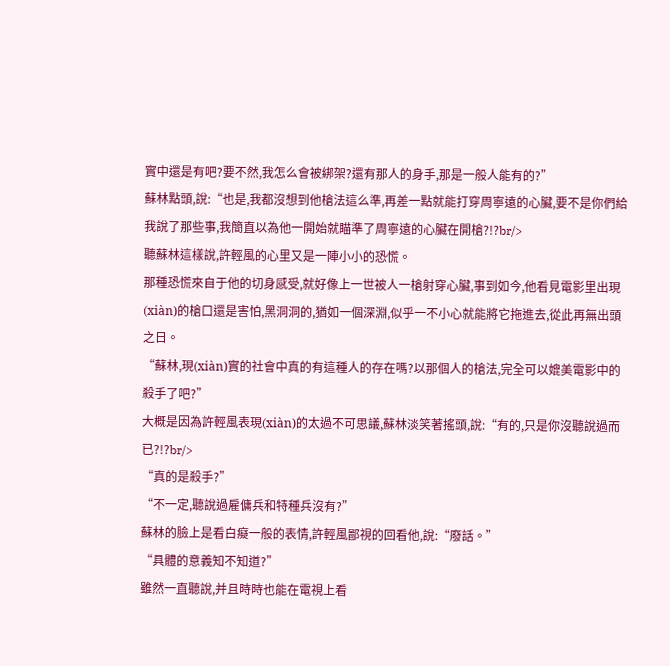實中還是有吧?要不然,我怎么會被綁架?還有那人的身手,那是一般人能有的?”
蘇林點頭,說:“也是,我都沒想到他槍法這么準,再差一點就能打穿周寧遠的心臟,要不是你們給我說了那些事,我簡直以為他一開始就瞄準了周寧遠的心臟在開槍?!?br/>
聽蘇林這樣說,許輕風的心里又是一陣小小的恐慌。
那種恐慌來自于他的切身感受,就好像上一世被人一槍射穿心臟,事到如今,他看見電影里出現(xiàn)的槍口還是害怕,黑洞洞的,猶如一個深淵,似乎一不小心就能將它拖進去,從此再無出頭之日。
“蘇林,現(xiàn)實的社會中真的有這種人的存在嗎?以那個人的槍法,完全可以媲美電影中的殺手了吧?”
大概是因為許輕風表現(xiàn)的太過不可思議,蘇林淡笑著搖頭,說:“有的,只是你沒聽說過而已?!?br/>
“真的是殺手?”
“不一定,聽說過雇傭兵和特種兵沒有?”
蘇林的臉上是看白癡一般的表情,許輕風鄙視的回看他,說:“廢話。”
“具體的意義知不知道?”
雖然一直聽說,并且時時也能在電視上看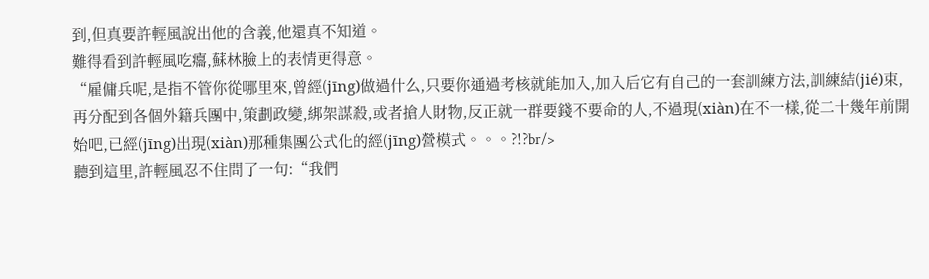到,但真要許輕風說出他的含義,他還真不知道。
難得看到許輕風吃癟,蘇林臉上的表情更得意。
“雇傭兵呢,是指不管你從哪里來,曾經(jīng)做過什么,只要你通過考核就能加入,加入后它有自己的一套訓練方法,訓練結(jié)束,再分配到各個外籍兵團中,策劃政變,綁架謀殺,或者搶人財物,反正就一群要錢不要命的人,不過現(xiàn)在不一樣,從二十幾年前開始吧,已經(jīng)出現(xiàn)那種集團公式化的經(jīng)營模式。。。?!?br/>
聽到這里,許輕風忍不住問了一句:“我們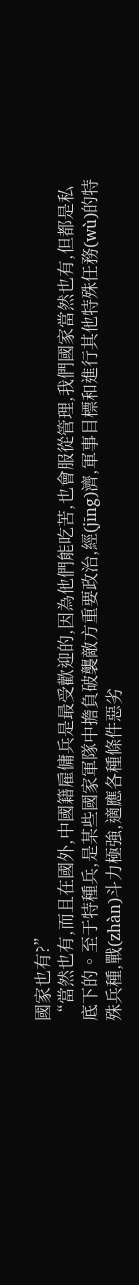國家也有?”
“當然也有,而且在國外,中國籍雇傭兵是最受歡迎的,因為他們能吃苦,也會服從管理,我們國家當然也有,但都是私底下的。至于特種兵,是某些國家軍隊中擔負破襲敵方重要政治,經(jīng)濟,軍事目標和進行其他特殊任務(wù)的特殊兵種,戰(zhàn)斗力極強,適應各種條件惡劣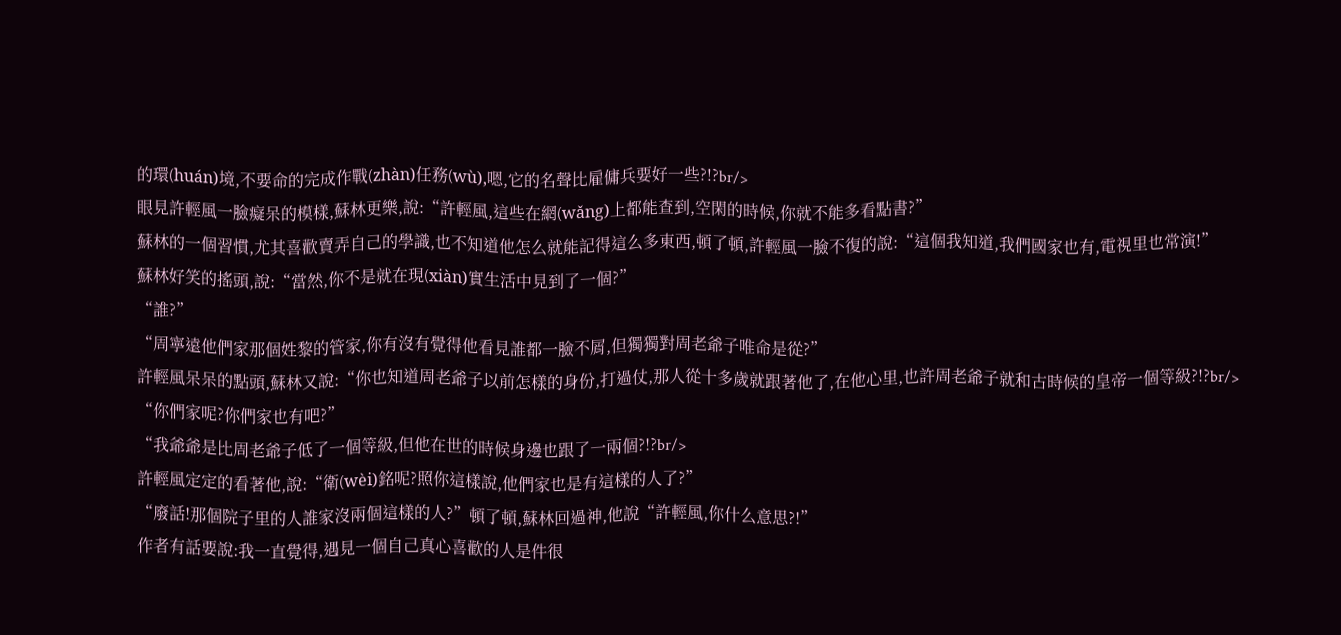的環(huán)境,不要命的完成作戰(zhàn)任務(wù),嗯,它的名聲比雇傭兵要好一些?!?br/>
眼見許輕風一臉癡呆的模樣,蘇林更樂,說:“許輕風,這些在網(wǎng)上都能查到,空閑的時候,你就不能多看點書?”
蘇林的一個習慣,尤其喜歡賣弄自己的學識,也不知道他怎么就能記得這么多東西,頓了頓,許輕風一臉不復的說:“這個我知道,我們國家也有,電視里也常演!”
蘇林好笑的搖頭,說:“當然,你不是就在現(xiàn)實生活中見到了一個?”
“誰?”
“周寧遠他們家那個姓黎的管家,你有沒有覺得他看見誰都一臉不屑,但獨獨對周老爺子唯命是從?”
許輕風呆呆的點頭,蘇林又說:“你也知道周老爺子以前怎樣的身份,打過仗,那人從十多歲就跟著他了,在他心里,也許周老爺子就和古時候的皇帝一個等級?!?br/>
“你們家呢?你們家也有吧?”
“我爺爺是比周老爺子低了一個等級,但他在世的時候身邊也跟了一兩個?!?br/>
許輕風定定的看著他,說:“衛(wèi)銘呢?照你這樣說,他們家也是有這樣的人了?”
“廢話!那個院子里的人誰家沒兩個這樣的人?”頓了頓,蘇林回過神,他說“許輕風,你什么意思?!”
作者有話要說:我一直覺得,遇見一個自己真心喜歡的人是件很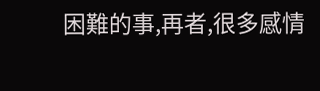困難的事,再者,很多感情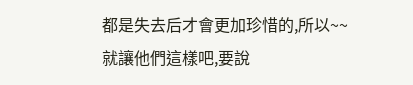都是失去后才會更加珍惜的,所以~~
就讓他們這樣吧,要說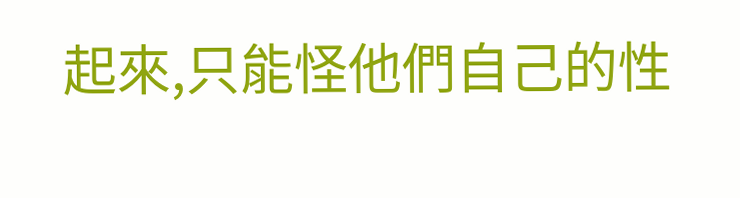起來,只能怪他們自己的性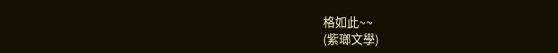格如此~~
(紫瑯文學)